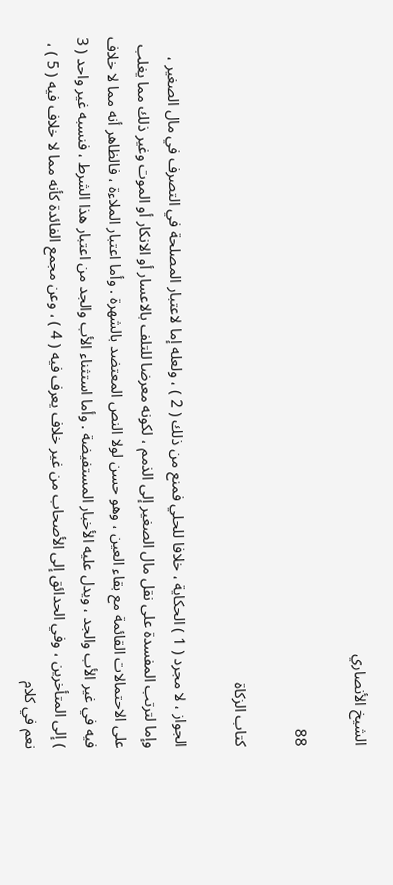الشيخ الأنصاري

88

كتاب الزكاة

الجواز ، لا مجرد ( 1 ) الحكاية ، خلافا للحلي فمنع من ذلك ( 2 ) ، ولعله إما لاعتبار المصلحة في التصرف في مال الصغير ، وإما لترتب المفسدة على نقل مال الصغير إلى الذمم ، لكونه معرضا للتلف بالاعسار أو الانكار أو الموت وغير ذلك مما يغلب على الاحتمالات القائمة مع بقاء العين ، وهو حسن لولا النص المعتضد بالشهرة . وأما اعتبار الملاءة ، فالظاهر أنه مما لا خلاف فيه في غير الأب والجد ، ويدل عليه الأخبار المستفيضة . وأما استثناء الأب والجد من اعتبار هذا الشرط ، فنسبه غير واحد ( 3 ) إلى المتأخرين ، وفي الحدائق إلى الأصحاب من غير خلاف يعرف فيه ( 4 ) ، وعن مجمع الفائدة كأنه مما لا خلاف فيه ( 5 ) ، نعم في كلام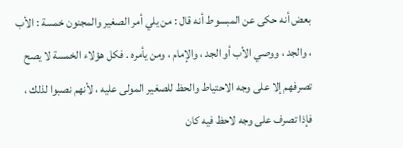بعض أنه حكى عن المبسوط أنه قال : من يلي أمر الصغير والمجنون خمسة : الأب ، والجد ، ووصي الأب أو الجد ، والإمام ، ومن يأمره . فكل هؤلاء الخمسة لا يصح تصرفهم إلا على وجه الاحتياط والحظ للصغير المولى عليه ، لأنهم نصبوا لذلك ، فإذا تصرف على وجه لاحظ فيه كان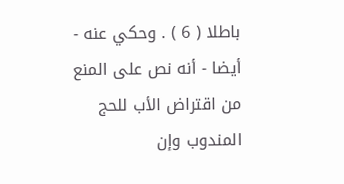باطلا ( 6 ) . وحكي عنه - أيضا - أنه نص على المنع من اقتراض الأب للحج المندوب وإن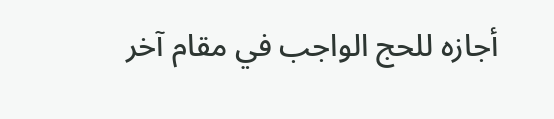أجازه للحج الواجب في مقام آخر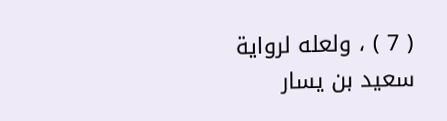( 7 ) ، ولعله لرواية سعيد بن يسار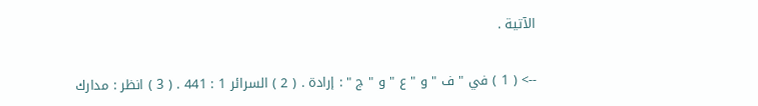الآتية .

--> ( 1 ) في " ف " و " ع " و " ج " : إرادة . ( 2 ) السرائر 1 : 441 . ( 3 ) انظر : مدارك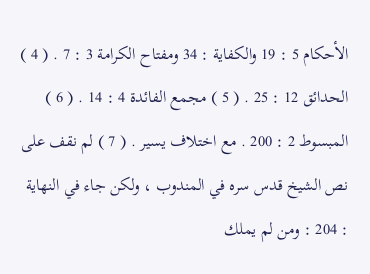الأحكام 5 : 19 والكفاية : 34 ومفتاح الكرامة 3 : 7 . ( 4 ) الحدائق 12 : 25 . ( 5 ) مجمع الفائدة 4 : 14 . ( 6 ) المبسوط 2 : 200 . مع اختلاف يسير . ( 7 ) لم نقف على نص الشيخ قدس سره في المندوب ، ولكن جاء في النهاية : 204 : ومن لم يملك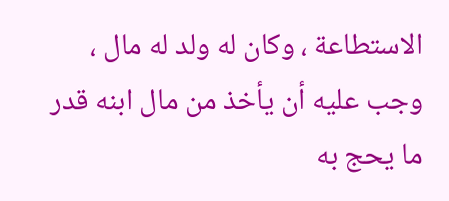الاستطاعة ، وكان له ولد له مال ، وجب عليه أن يأخذ من مال ابنه قدر ما يحج به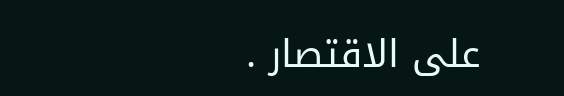على الاقتصار .